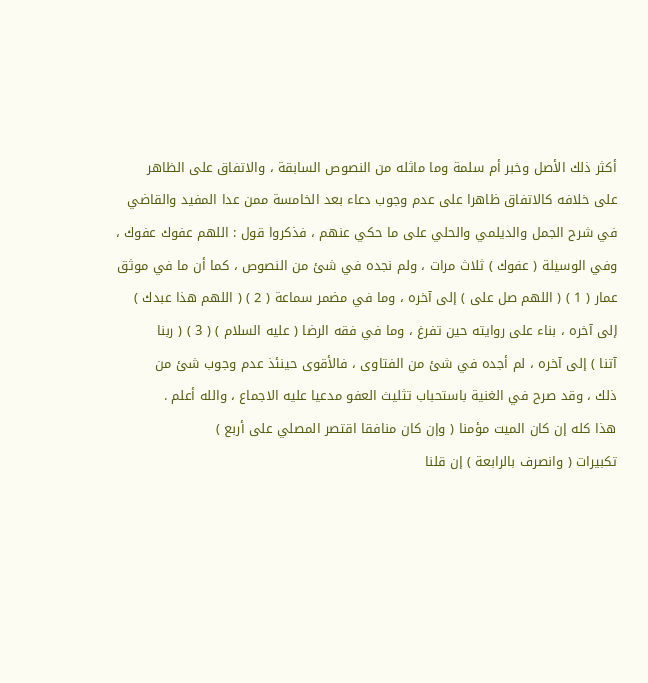أكثر ذلك الأصل وخبر أم سلمة وما ماثله من النصوص السابقة ، والاتفاق على الظاهر
على خلافه كالاتفاق ظاهرا على عدم وجوب دعاء بعد الخامسة ممن عدا المفيد والقاضي
في شرح الجمل والديلمي والحلي على ما حكي عنهم ، فذكروا قول : اللهم عفوك عفوك ،
وفي الوسيلة ( عفوك ) ثلاث مرات ، ولم نجده في شئ من النصوص ، كما أن ما في موثق
عمار ( 1 ) ( اللهم صل على ) إلى آخره ، وما في مضمر سماعة ( 2 ) ( اللهم هذا عبدك )
إلى آخره ، بناء على روايته حين تفرغ ، وما في فقه الرضا ( عليه السلام ) ( 3 ) ( ربنا
آتنا ) إلى آخره ، لم أجده في شئ من الفتاوى ، فالأقوى حينئذ عدم وجوب شئ من
ذلك ، وقد صرح في الغنية باستحباب تثليث العفو مدعيا عليه الاجماع ، والله أعلم .
هذا كله إن كان الميت مؤمنا ( وإن كان منافقا اقتصر المصلي على أربع )
تكبيرات ( وانصرف بالرابعة ) إن قلنا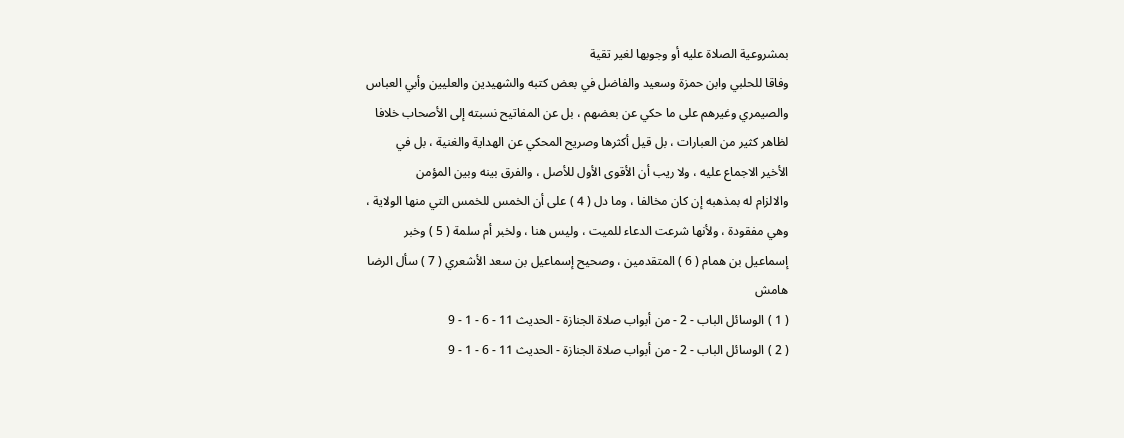بمشروعية الصلاة عليه أو وجوبها لغير تقية
وفاقا للحلبي وابن حمزة وسعيد والفاضل في بعض كتبه والشهيدين والعليين وأبي العباس
والصيمري وغيرهم على ما حكي عن بعضهم ، بل عن المفاتيح نسبته إلى الأصحاب خلافا
لظاهر كثير من العبارات ، بل قيل أكثرها وصريح المحكي عن الهداية والغنية ، بل في
الأخير الاجماع عليه ، ولا ريب أن الأقوى الأول للأصل ، والفرق بينه وبين المؤمن
والالزام له بمذهبه إن كان مخالفا ، وما دل ( 4 ) على أن الخمس للخمس التي منها الولاية ،
وهي مفقودة ، ولأنها شرعت الدعاء للميت ، وليس هنا ، ولخبر أم سلمة ( 5 ) وخبر
إسماعيل بن همام ( 6 ) المتقدمين ، وصحيح إسماعيل بن سعد الأشعري ( 7 ) سأل الرضا
هامش
( 1 ) الوسائل الباب - 2 - من أبواب صلاة الجنازة - الحديث 11 - 6 - 1 - 9
( 2 ) الوسائل الباب - 2 - من أبواب صلاة الجنازة - الحديث 11 - 6 - 1 - 9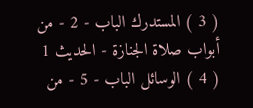( 3 ) المستدرك الباب - 2 - من أبواب صلاة الجنازة - الحديث 1
( 4 ) الوسائل الباب - 5 - من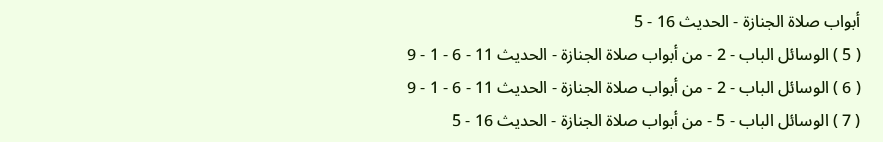أبواب صلاة الجنازة - الحديث 16 - 5
( 5 ) الوسائل الباب - 2 - من أبواب صلاة الجنازة - الحديث 11 - 6 - 1 - 9
( 6 ) الوسائل الباب - 2 - من أبواب صلاة الجنازة - الحديث 11 - 6 - 1 - 9
( 7 ) الوسائل الباب - 5 - من أبواب صلاة الجنازة - الحديث 16 - 5